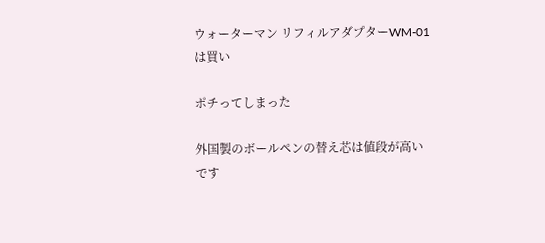ウォーターマン リフィルアダプターWM-01は買い

ポチってしまった

外国製のボールペンの替え芯は値段が高いです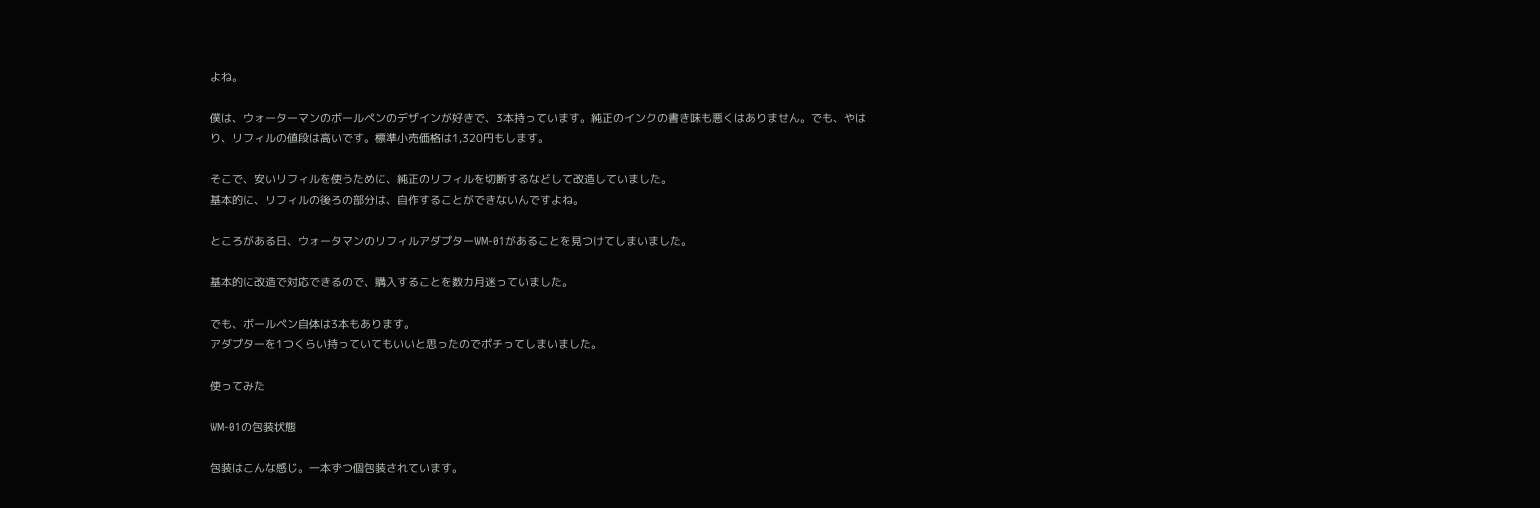よね。

僕は、ウォーターマンのボールペンのデザインが好きで、3本持っています。純正のインクの書き味も悪くはありません。でも、やはり、リフィルの値段は高いです。標準小売価格は1,320円もします。

そこで、安いリフィルを使うために、純正のリフィルを切断するなどして改造していました。
基本的に、リフィルの後ろの部分は、自作することができないんですよね。

ところがある日、ウォータマンのリフィルアダプターWM-01があることを見つけてしまいました。

基本的に改造で対応できるので、購入することを数カ月迷っていました。

でも、ボールペン自体は3本もあります。
アダプターを1つくらい持っていてもいいと思ったのでポチってしまいました。

使ってみた

WM-01の包装状態

包装はこんな感じ。一本ずつ個包装されています。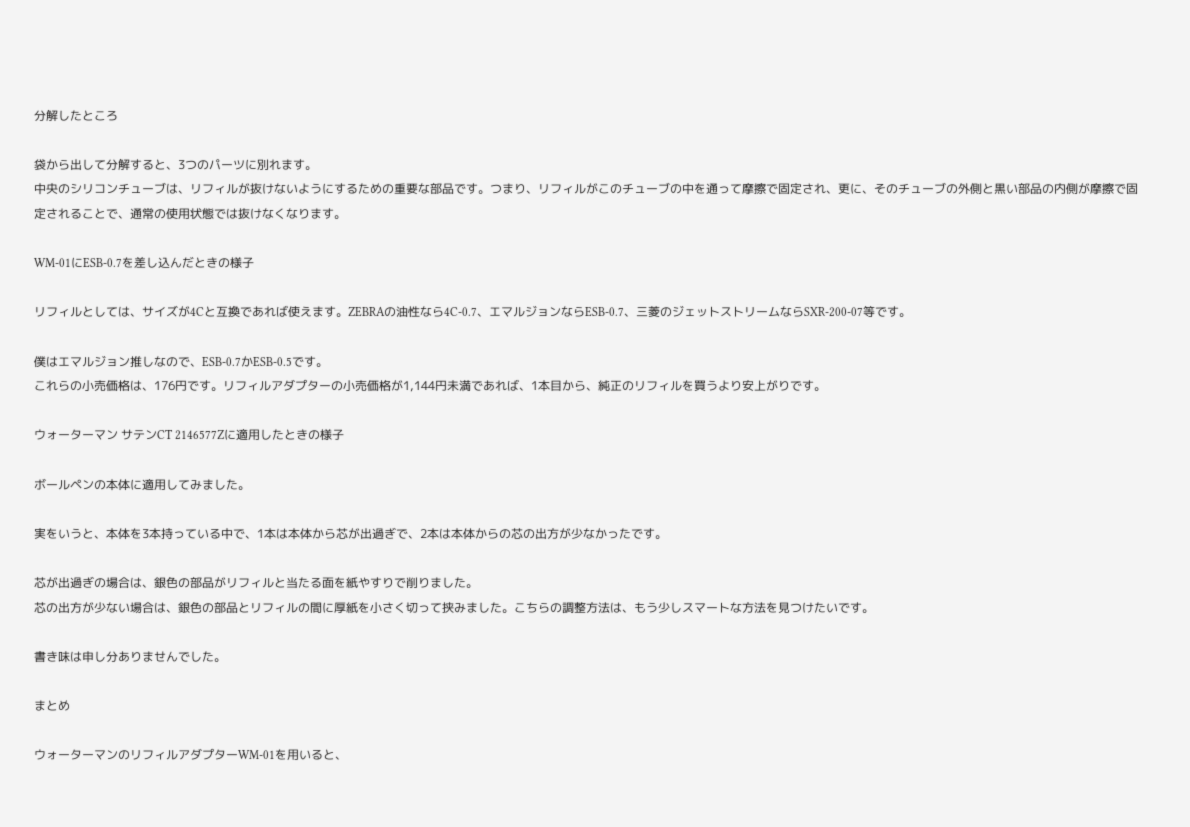分解したところ

袋から出して分解すると、3つのパーツに別れます。
中央のシリコンチューブは、リフィルが抜けないようにするための重要な部品です。つまり、リフィルがこのチューブの中を通って摩擦で固定され、更に、そのチューブの外側と黒い部品の内側が摩擦で固定されることで、通常の使用状態では抜けなくなります。

WM-01にESB-0.7を差し込んだときの様子

リフィルとしては、サイズが4Cと互換であれば使えます。ZEBRAの油性なら4C-0.7、エマルジョンならESB-0.7、三菱のジェットストリームならSXR-200-07等です。

僕はエマルジョン推しなので、ESB-0.7かESB-0.5です。
これらの小売価格は、176円です。リフィルアダプターの小売価格が1,144円未満であれば、1本目から、純正のリフィルを買うより安上がりです。

ウォーターマン サテンCT 2146577Zに適用したときの様子

ボールペンの本体に適用してみました。

実をいうと、本体を3本持っている中で、1本は本体から芯が出過ぎで、2本は本体からの芯の出方が少なかったです。

芯が出過ぎの場合は、銀色の部品がリフィルと当たる面を紙やすりで削りました。
芯の出方が少ない場合は、銀色の部品とリフィルの間に厚紙を小さく切って挟みました。こちらの調整方法は、もう少しスマートな方法を見つけたいです。

書き味は申し分ありませんでした。

まとめ

ウォーターマンのリフィルアダプターWM-01を用いると、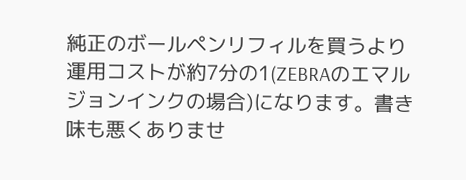純正のボールペンリフィルを買うより運用コストが約7分の1(ZEBRAのエマルジョンインクの場合)になります。書き味も悪くありませ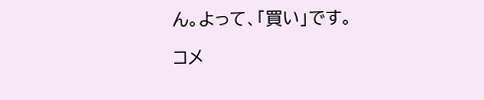ん。よって、「買い」です。

コメ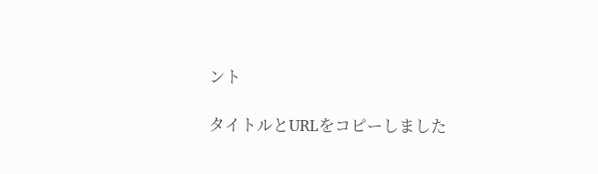ント

タイトルとURLをコピーしました